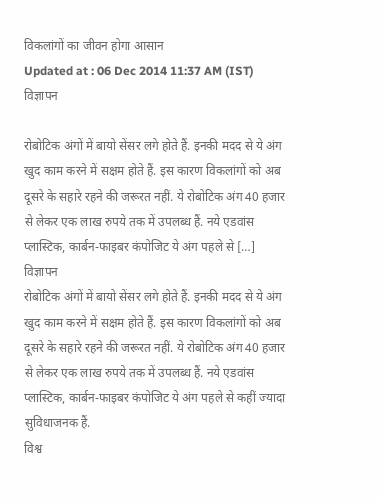विकलांगों का जीवन होगा आसान
Updated at : 06 Dec 2014 11:37 AM (IST)
विज्ञापन

रोबोटिक अंगों में बायो सेंसर लगे होते हैं. इनकी मदद से ये अंग खुद काम करने में सक्षम होते हैं. इस कारण विकलांगों को अब दूसरे के सहारे रहने की जरूरत नहीं. ये रोबोटिक अंग 40 हजार से लेकर एक लाख रुपये तक में उपलब्ध हैं. नये एडवांस प्लास्टिक, कार्बन-फाइबर कंपोजिट ये अंग पहले से […]
विज्ञापन
रोबोटिक अंगों में बायो सेंसर लगे होते हैं. इनकी मदद से ये अंग खुद काम करने में सक्षम होते हैं. इस कारण विकलांगों को अब दूसरे के सहारे रहने की जरूरत नहीं. ये रोबोटिक अंग 40 हजार से लेकर एक लाख रुपये तक में उपलब्ध हैं. नये एडवांस प्लास्टिक, कार्बन-फाइबर कंपोजिट ये अंग पहले से कहीं ज्यादा सुविधाजनक हैं.
विश्व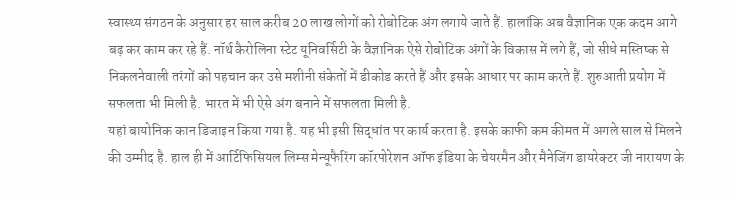स्वास्थ्य संगठन के अनुसार हर साल करीब 20 लाख लोगों को रोबोटिक अंग लगाये जाते हैं. हालांकि अब वैज्ञानिक एक कदम आगे बढ़ कर काम कर रहे हैं. नॉर्थ कैरोलिना स्टेट यूनिवर्सिटी के वैज्ञानिक ऐसे रोबोटिक अंगों के विकास में लगे हैं, जो सीधे मस्तिष्क से निकलनेवाली तरंगों को पहचान कर उसे मशीनी संकेतों में डीकोड करते हैं और इसके आधार पर काम करते हैं. शुरुआती प्रयोग में सफलता भी मिली है. भारत में भी ऐसे अंग बनाने में सफलता मिली है.
यहां बायोनिक कान डिजाइन किया गया है. यह भी इसी सिद्धांत पर कार्य करता है. इसके काफी कम कीमत में अगले साल से मिलने की उम्मीद है. हाल ही में आर्टिफिसियल लिम्स मेन्यूफैरिंग कॉरपोरेशन ऑफ इंडिया के चेयरमैन और मैनेजिंग डायरेक्टर जी नारायण के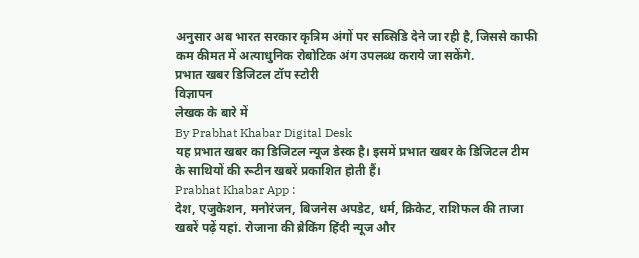अनुसार अब भारत सरकार कृत्रिम अंगों पर सब्सिडि देने जा रही है, जिससे काफी कम कीमत में अत्याधुनिक रोबोटिक अंग उपलब्ध कराये जा सकेंगे.
प्रभात खबर डिजिटल टॉप स्टोरी
विज्ञापन
लेखक के बारे में
By Prabhat Khabar Digital Desk
यह प्रभात खबर का डिजिटल न्यूज डेस्क है। इसमें प्रभात खबर के डिजिटल टीम के साथियों की रूटीन खबरें प्रकाशित होती हैं।
Prabhat Khabar App :
देश, एजुकेशन, मनोरंजन, बिजनेस अपडेट, धर्म, क्रिकेट, राशिफल की ताजा खबरें पढ़ें यहां. रोजाना की ब्रेकिंग हिंदी न्यूज और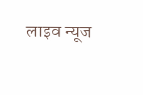लाइव न्यूज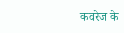कवरेज के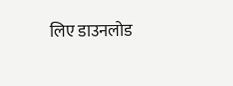लिए डाउनलोड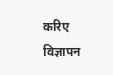करिए
विज्ञापन